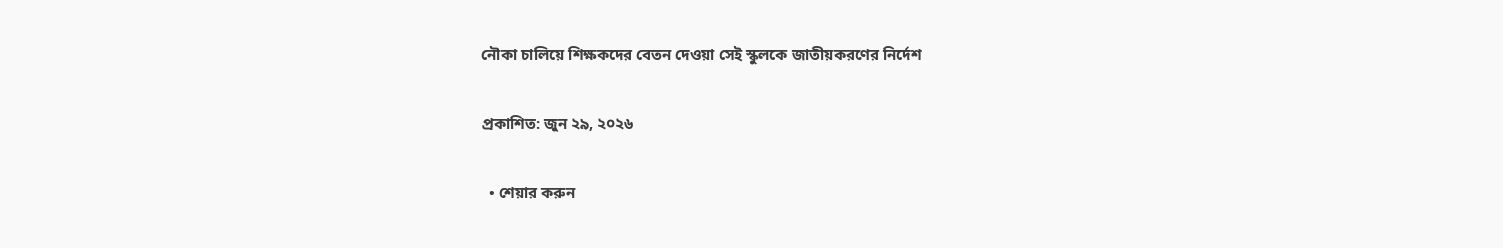নৌকা চালিয়ে শিক্ষকদের বেতন দেওয়া সেই স্কুলকে জাতীয়করণের নির্দেশ

প্রকাশিত: জুন ২৯, ২০২৬

  • শেয়ার করুন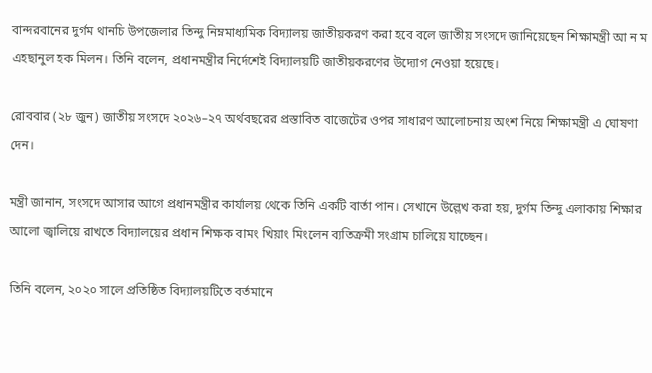বান্দরবানের দুর্গম থানচি উপজেলার তিন্দু নিম্নমাধ্যমিক বিদ্যালয় জাতীয়করণ করা হবে বলে জাতীয় সংসদে জানিয়েছেন শিক্ষামন্ত্রী আ ন ম এহছানুল হক মিলন। তিনি বলেন, প্রধানমন্ত্রীর নির্দেশেই বিদ্যালয়টি জাতীয়করণের উদ্যোগ নেওয়া হয়েছে।

রোববার (২৮ জুন) জাতীয় সংসদে ২০২৬–২৭ অর্থবছরের প্রস্তাবিত বাজেটের ওপর সাধারণ আলোচনায় অংশ নিয়ে শিক্ষামন্ত্রী এ ঘোষণা দেন।

মন্ত্রী জানান, সংসদে আসার আগে প্রধানমন্ত্রীর কার্যালয় থেকে তিনি একটি বার্তা পান। সেখানে উল্লেখ করা হয়, দুর্গম তিন্দু এলাকায় শিক্ষার আলো জ্বালিয়ে রাখতে বিদ্যালয়ের প্রধান শিক্ষক বামং খিয়াং মিংলেন ব্যতিক্রমী সংগ্রাম চালিয়ে যাচ্ছেন।

তিনি বলেন, ২০২০ সালে প্রতিষ্ঠিত বিদ্যালয়টিতে বর্তমানে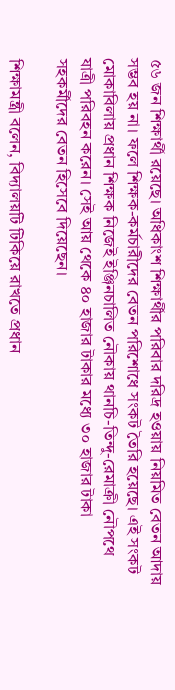৫৬ জন শিক্ষার্থী রয়েছে। অধিকাংশ শিক্ষার্থীর পরিবার দরিদ্র হওয়ায় নিয়মিত বেতন আদায় সম্ভব হয় না। ফলে শিক্ষক-কর্মচারীদের বেতন পরিশোধে সংকট তৈরি হয়েছে। এই সংকট মোকাবিলায় প্রধান শিক্ষক নিজেই ইঞ্জিনচালিত নৌকায় থানচি-তিন্দু-রেমাক্রী নৌপথে যাত্রী পরিবহন করেন। সেই আয় থেকে ৪০ হাজার টাকার মধ্যে ৩০ হাজার টাকা সহকর্মীদের বেতন হিসেবে দিয়েছেন।

শিক্ষামন্ত্রী বলেন, বিদ্যালয়টি টিকিয়ে রাখতে প্রধান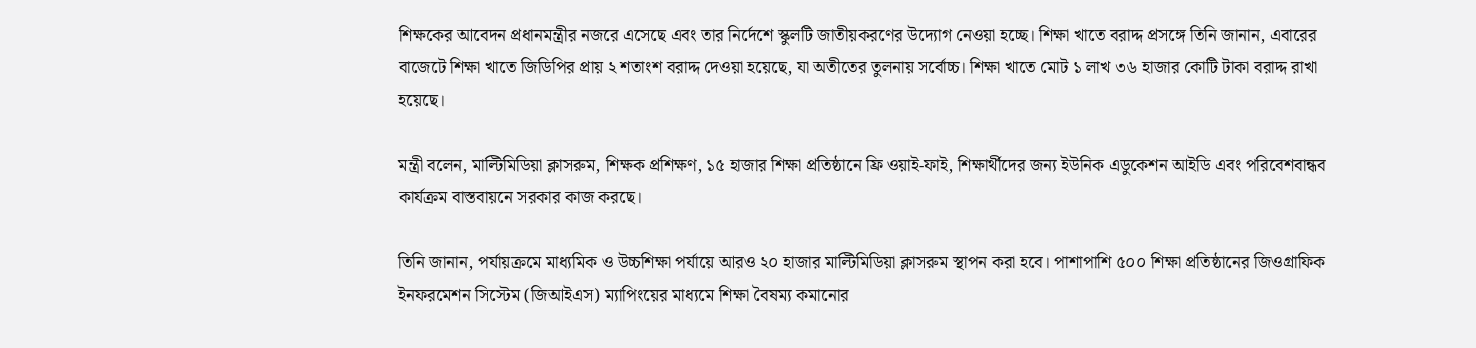শিক্ষকের আবেদন প্রধানমন্ত্রীর নজরে এসেছে এবং তার নির্দেশে স্কুলটি জাতীয়করণের উদ্যোগ নেওয়া হচ্ছে। শিক্ষা খাতে বরাদ্দ প্রসঙ্গে তিনি জানান, এবারের বাজেটে শিক্ষা খাতে জিডিপির প্রায় ২ শতাংশ বরাদ্দ দেওয়া হয়েছে, যা অতীতের তুলনায় সর্বোচ্চ। শিক্ষা খাতে মোট ১ লাখ ৩৬ হাজার কোটি টাকা বরাদ্দ রাখা হয়েছে।

মন্ত্রী বলেন, মাল্টিমিডিয়া ক্লাসরুম, শিক্ষক প্রশিক্ষণ, ১৫ হাজার শিক্ষা প্রতিষ্ঠানে ফ্রি ওয়াই-ফাই, শিক্ষার্থীদের জন্য ইউনিক এডুকেশন আইডি এবং পরিবেশবান্ধব কার্যক্রম বাস্তবায়নে সরকার কাজ করছে।

তিনি জানান, পর্যায়ক্রমে মাধ্যমিক ও উচ্চশিক্ষা পর্যায়ে আরও ২০ হাজার মাল্টিমিডিয়া ক্লাসরুম স্থাপন করা হবে। পাশাপাশি ৫০০ শিক্ষা প্রতিষ্ঠানের জিওগ্রাফিক ইনফরমেশন সিস্টেম (জিআইএস) ম্যাপিংয়ের মাধ্যমে শিক্ষা বৈষম্য কমানোর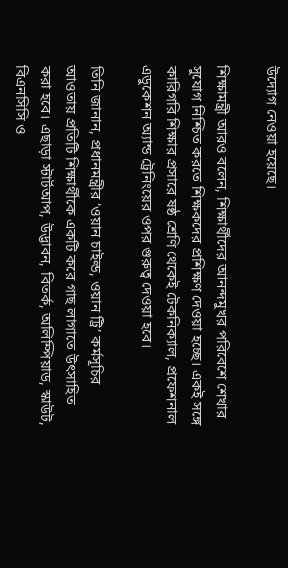উদ্যোগ নেওয়া হয়েছে।

শিক্ষামন্ত্রী আরও বলেন, শিক্ষার্থীদের আনন্দমুখর পরিবেশে শেখার সুযোগ নিশ্চিত করতে শিক্ষকদের প্রশিক্ষণ দেওয়া হচ্ছে। একই সঙ্গে কারিগরি শিক্ষার প্রসারে ষষ্ঠ শ্রেণি থেকেই টেকনিক্যাল, প্রফেশনাল এডুকেশন অ্যান্ড ট্রেনিংয়ের ওপর গুরুত্ব দেওয়া হবে।

তিনি জানান, প্রধানমন্ত্রীর ‘ওয়ান চাইল্ড, ওয়ান ট্রি’ কর্মসূচির আওতায় প্রতিটি শিক্ষার্থীকে একটি করে গাছ লাগাতে উৎসাহিত করা হবে। এছাড়া স্টার্টআপ, উদ্ভাবন, বিতর্ক, অলিম্পিয়াড, স্কাউট, বিএনসিসি ও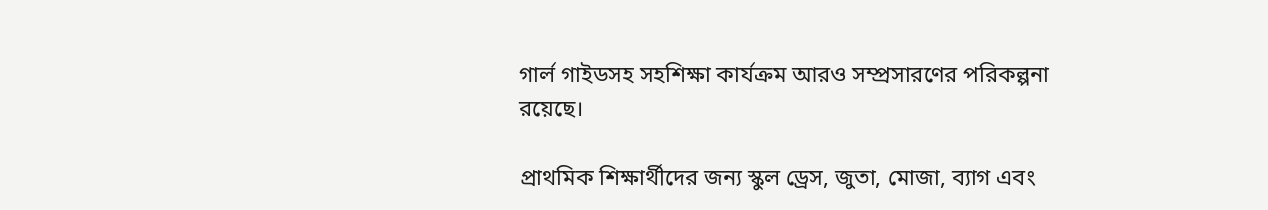গার্ল গাইডসহ সহশিক্ষা কার্যক্রম আরও সম্প্রসারণের পরিকল্পনা রয়েছে।

প্রাথমিক শিক্ষার্থীদের জন্য স্কুল ড্রেস, জুতা, মোজা, ব্যাগ এবং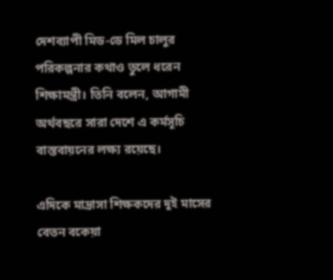দেশব্যাপী মিড-ডে মিল চালুর পরিকল্পনার কথাও তুলে ধরেন শিক্ষামন্ত্রী। তিনি বলেন, আগামী অর্থবছরে সারা দেশে এ কর্মসূচি বাস্তবায়নের লক্ষ্য রয়েছে।

এদিকে মাদ্রাসা শিক্ষকদের দুই মাসের বেতন বকেয়া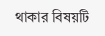থাকার বিষয়টি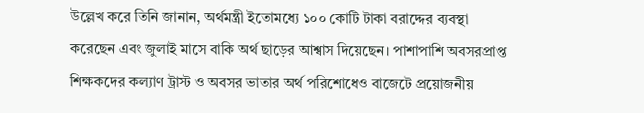উল্লেখ করে তিনি জানান, অর্থমন্ত্রী ইতোমধ্যে ১০০ কোটি টাকা বরাদ্দের ব্যবস্থা করেছেন এবং জুলাই মাসে বাকি অর্থ ছাড়ের আশ্বাস দিয়েছেন। পাশাপাশি অবসরপ্রাপ্ত শিক্ষকদের কল্যাণ ট্রাস্ট ও অবসর ভাতার অর্থ পরিশোধেও বাজেটে প্রয়োজনীয়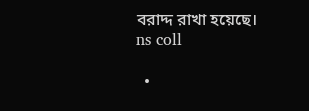বরাদ্দ রাখা হয়েছে।
ns coll

  •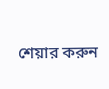শেয়ার করুন